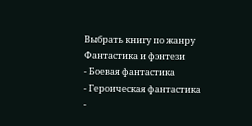Выбрать книгу по жанру
Фантастика и фэнтези
- Боевая фантастика
- Героическая фантастика
-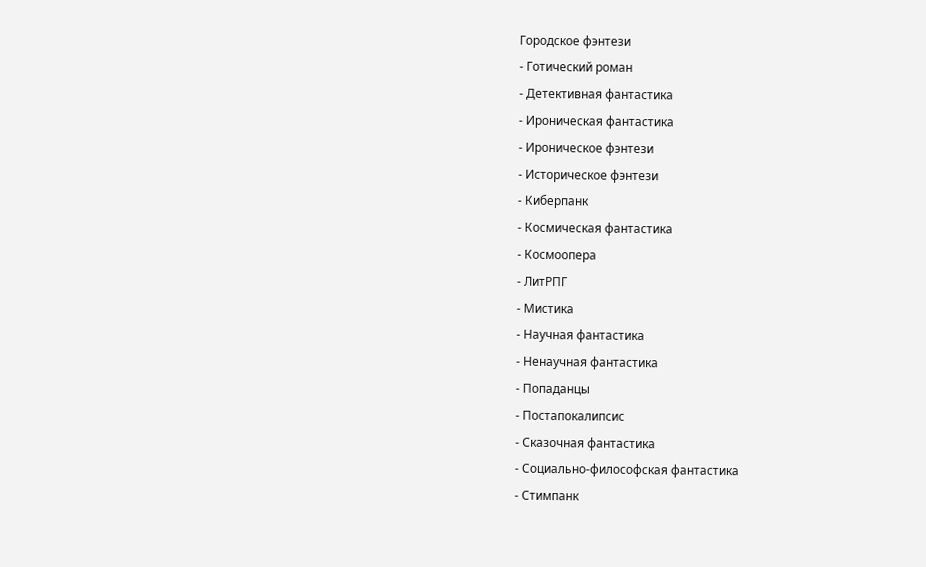Городское фэнтези
- Готический роман
- Детективная фантастика
- Ироническая фантастика
- Ироническое фэнтези
- Историческое фэнтези
- Киберпанк
- Космическая фантастика
- Космоопера
- ЛитРПГ
- Мистика
- Научная фантастика
- Ненаучная фантастика
- Попаданцы
- Постапокалипсис
- Сказочная фантастика
- Социально-философская фантастика
- Стимпанк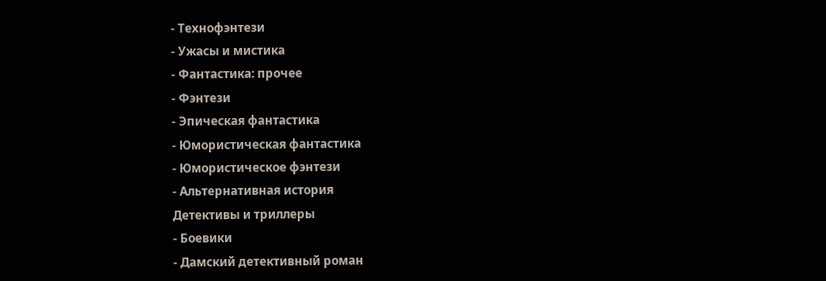- Технофэнтези
- Ужасы и мистика
- Фантастика: прочее
- Фэнтези
- Эпическая фантастика
- Юмористическая фантастика
- Юмористическое фэнтези
- Альтернативная история
Детективы и триллеры
- Боевики
- Дамский детективный роман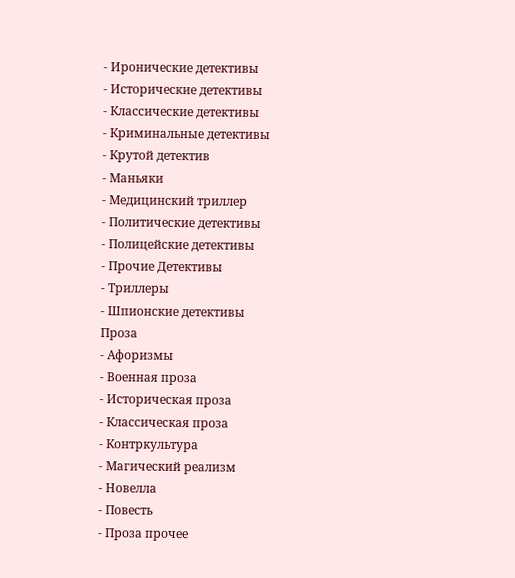- Иронические детективы
- Исторические детективы
- Классические детективы
- Криминальные детективы
- Крутой детектив
- Маньяки
- Медицинский триллер
- Политические детективы
- Полицейские детективы
- Прочие Детективы
- Триллеры
- Шпионские детективы
Проза
- Афоризмы
- Военная проза
- Историческая проза
- Классическая проза
- Контркультура
- Магический реализм
- Новелла
- Повесть
- Проза прочее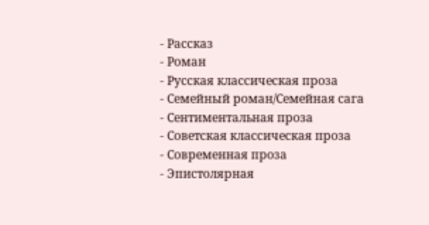- Рассказ
- Роман
- Русская классическая проза
- Семейный роман/Семейная сага
- Сентиментальная проза
- Советская классическая проза
- Современная проза
- Эпистолярная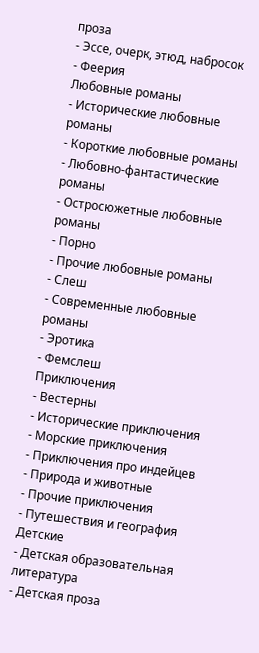проза
- Эссе, очерк, этюд, набросок
- Феерия
Любовные романы
- Исторические любовные романы
- Короткие любовные романы
- Любовно-фантастические романы
- Остросюжетные любовные романы
- Порно
- Прочие любовные романы
- Слеш
- Современные любовные романы
- Эротика
- Фемслеш
Приключения
- Вестерны
- Исторические приключения
- Морские приключения
- Приключения про индейцев
- Природа и животные
- Прочие приключения
- Путешествия и география
Детские
- Детская образовательная литература
- Детская проза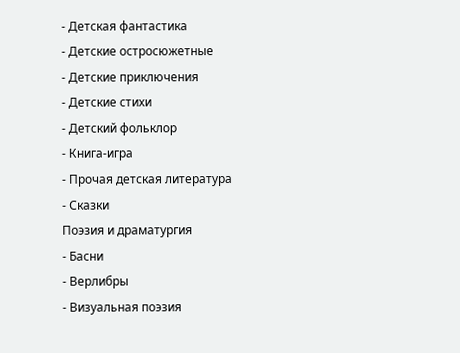- Детская фантастика
- Детские остросюжетные
- Детские приключения
- Детские стихи
- Детский фольклор
- Книга-игра
- Прочая детская литература
- Сказки
Поэзия и драматургия
- Басни
- Верлибры
- Визуальная поэзия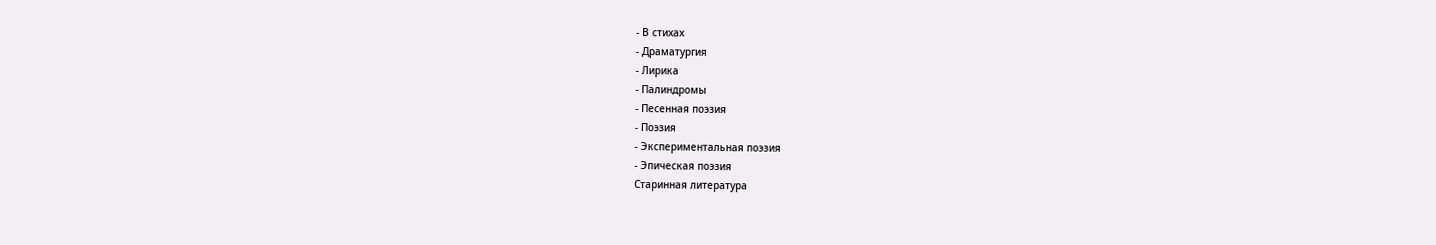- В стихах
- Драматургия
- Лирика
- Палиндромы
- Песенная поэзия
- Поэзия
- Экспериментальная поэзия
- Эпическая поэзия
Старинная литература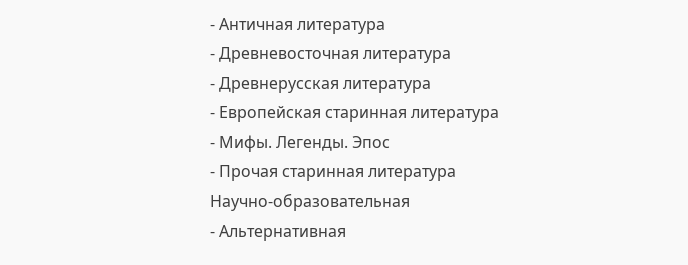- Античная литература
- Древневосточная литература
- Древнерусская литература
- Европейская старинная литература
- Мифы. Легенды. Эпос
- Прочая старинная литература
Научно-образовательная
- Альтернативная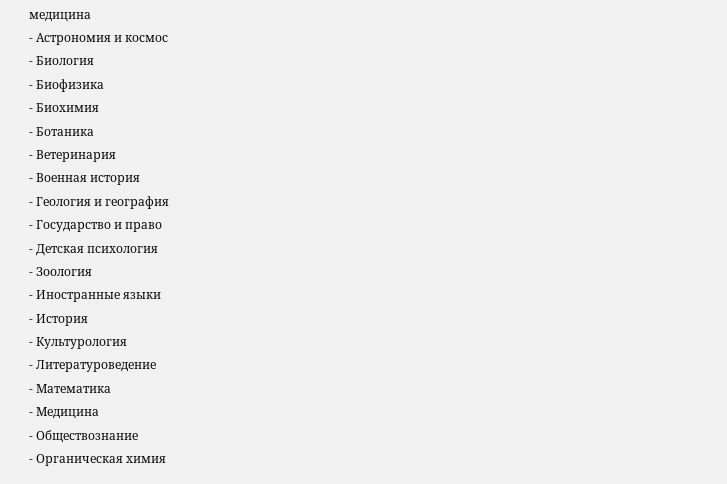медицина
- Астрономия и космос
- Биология
- Биофизика
- Биохимия
- Ботаника
- Ветеринария
- Военная история
- Геология и география
- Государство и право
- Детская психология
- Зоология
- Иностранные языки
- История
- Культурология
- Литературоведение
- Математика
- Медицина
- Обществознание
- Органическая химия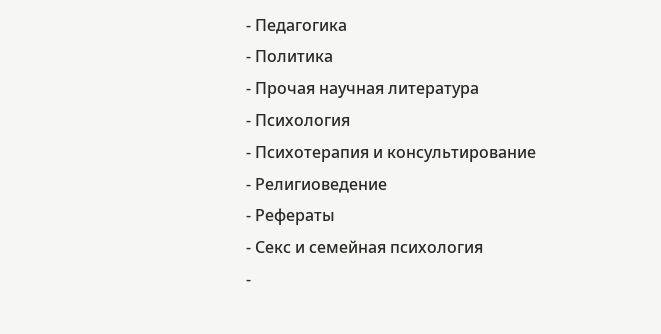- Педагогика
- Политика
- Прочая научная литература
- Психология
- Психотерапия и консультирование
- Религиоведение
- Рефераты
- Секс и семейная психология
-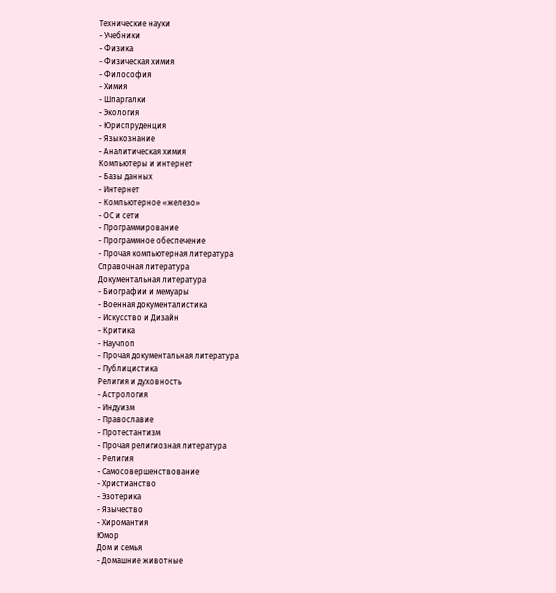Технические науки
- Учебники
- Физика
- Физическая химия
- Философия
- Химия
- Шпаргалки
- Экология
- Юриспруденция
- Языкознание
- Аналитическая химия
Компьютеры и интернет
- Базы данных
- Интернет
- Компьютерное «железо»
- ОС и сети
- Программирование
- Программное обеспечение
- Прочая компьютерная литература
Справочная литература
Документальная литература
- Биографии и мемуары
- Военная документалистика
- Искусство и Дизайн
- Критика
- Научпоп
- Прочая документальная литература
- Публицистика
Религия и духовность
- Астрология
- Индуизм
- Православие
- Протестантизм
- Прочая религиозная литература
- Религия
- Самосовершенствование
- Христианство
- Эзотерика
- Язычество
- Хиромантия
Юмор
Дом и семья
- Домашние животные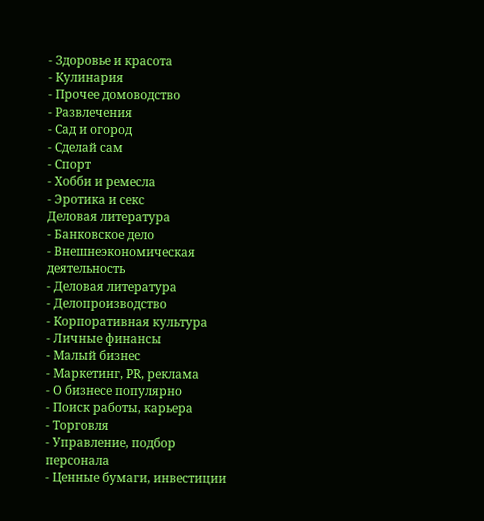- Здоровье и красота
- Кулинария
- Прочее домоводство
- Развлечения
- Сад и огород
- Сделай сам
- Спорт
- Хобби и ремесла
- Эротика и секс
Деловая литература
- Банковское дело
- Внешнеэкономическая деятельность
- Деловая литература
- Делопроизводство
- Корпоративная культура
- Личные финансы
- Малый бизнес
- Маркетинг, PR, реклама
- О бизнесе популярно
- Поиск работы, карьера
- Торговля
- Управление, подбор персонала
- Ценные бумаги, инвестиции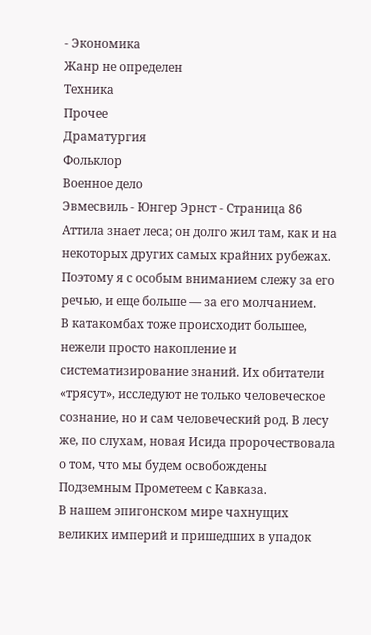- Экономика
Жанр не определен
Техника
Прочее
Драматургия
Фольклор
Военное дело
Эвмесвиль - Юнгер Эрнст - Страница 86
Аттила знает леса; он долго жил там, как и на некоторых других самых крайних рубежах. Поэтому я с особым вниманием слежу за его речью, и еще больше — за его молчанием.
В катакомбах тоже происходит большее, нежели просто накопление и систематизирование знаний. Их обитатели «трясут», исследуют не только человеческое сознание, но и сам человеческий род. В лесу же, по слухам, новая Исида пророчествовала о том, что мы будем освобождены Подземным Прометеем с Кавказа.
В нашем эпигонском мире чахнущих великих империй и пришедших в упадок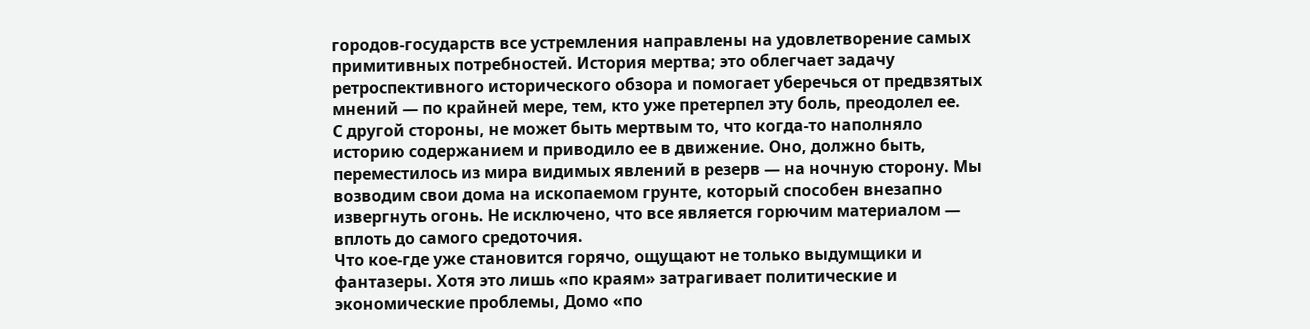городов-государств все устремления направлены на удовлетворение самых примитивных потребностей. История мертва; это облегчает задачу ретроспективного исторического обзора и помогает уберечься от предвзятых мнений — по крайней мере, тем, кто уже претерпел эту боль, преодолел ее.
С другой стороны, не может быть мертвым то, что когда-то наполняло историю содержанием и приводило ее в движение. Оно, должно быть, переместилось из мира видимых явлений в резерв — на ночную сторону. Мы возводим свои дома на ископаемом грунте, который способен внезапно извергнуть огонь. Не исключено, что все является горючим материалом — вплоть до самого средоточия.
Что кое-где уже становится горячо, ощущают не только выдумщики и фантазеры. Хотя это лишь «по краям» затрагивает политические и экономические проблемы, Домо «по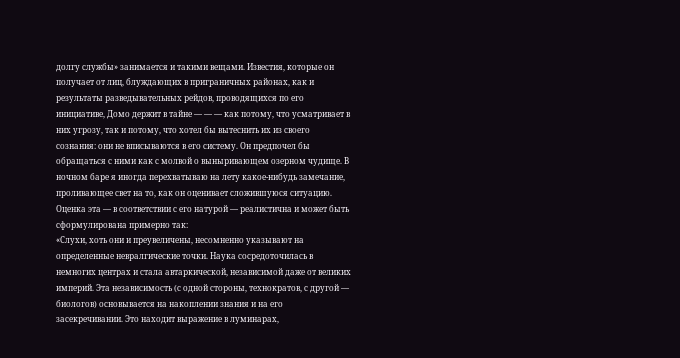долгу службы» занимается и такими вещами. Известия, которые он получает от лиц, блуждающих в приграничных районах, как и результаты разведывательных рейдов, проводящихся по его инициативе, Домо держит в тайне — — — как потому, что усматривает в них угрозу, так и потому, что хотел бы вытеснить их из своего сознания: они не вписываются в его систему. Он предпочел бы обращаться с ними как с молвой о выныривающем озерном чудище. В ночном баре я иногда перехватываю на лету какое-нибудь замечание, проливающее свет на то, как он оценивает сложившуюся ситуацию. Оценка эта — в соответствии с его натурой — реалистична и может быть сформулирована примерно так:
«Слухи, хоть они и преувеличены, несомненно указывают на определенные невралгические точки. Наука сосредоточилась в немногих центрах и стала автаркической, независимой даже от великих империй. Эта независимость (с одной стороны, технократов, с другой — биологов) основывается на накоплении знания и на его засекречивании. Это находит выражение в луминарах,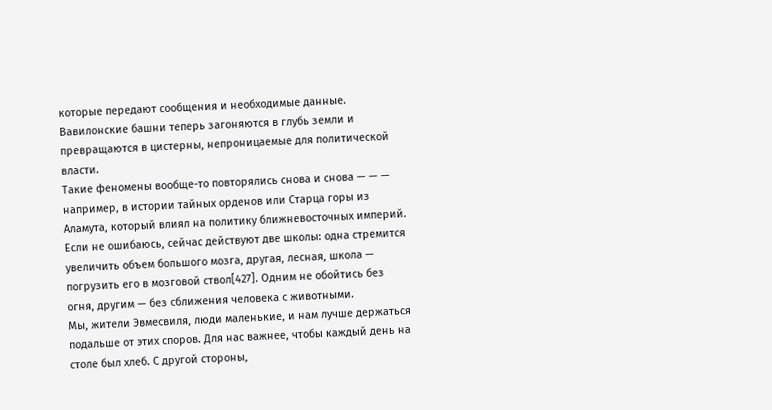которые передают сообщения и необходимые данные. Вавилонские башни теперь загоняются в глубь земли и превращаются в цистерны, непроницаемые для политической власти.
Такие феномены вообще-то повторялись снова и снова — — — например, в истории тайных орденов или Старца горы из Аламута, который влиял на политику ближневосточных империй.
Если не ошибаюсь, сейчас действуют две школы: одна стремится увеличить объем большого мозга, другая, лесная, школа — погрузить его в мозговой ствол[427]. Одним не обойтись без огня, другим — без сближения человека с животными.
Мы, жители Эвмесвиля, люди маленькие, и нам лучше держаться подальше от этих споров. Для нас важнее, чтобы каждый день на столе был хлеб. С другой стороны,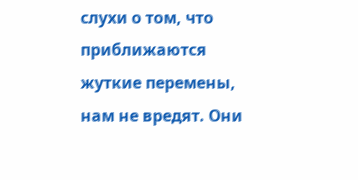слухи о том, что приближаются жуткие перемены, нам не вредят. Они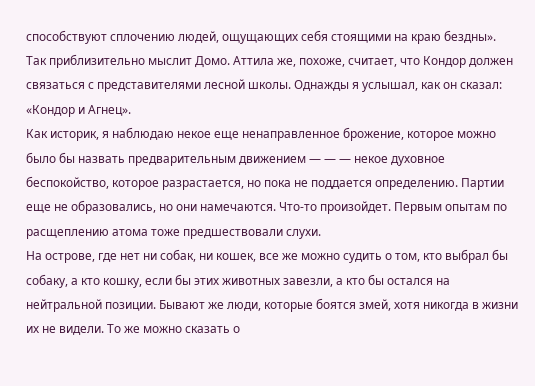способствуют сплочению людей, ощущающих себя стоящими на краю бездны».
Так приблизительно мыслит Домо. Аттила же, похоже, считает, что Кондор должен связаться с представителями лесной школы. Однажды я услышал, как он сказал: «Кондор и Агнец».
Как историк, я наблюдаю некое еще ненаправленное брожение, которое можно было бы назвать предварительным движением — — — некое духовное беспокойство, которое разрастается, но пока не поддается определению. Партии еще не образовались, но они намечаются. Что-то произойдет. Первым опытам по расщеплению атома тоже предшествовали слухи.
На острове, где нет ни собак, ни кошек, все же можно судить о том, кто выбрал бы собаку, а кто кошку, если бы этих животных завезли, а кто бы остался на нейтральной позиции. Бывают же люди, которые боятся змей, хотя никогда в жизни их не видели. То же можно сказать о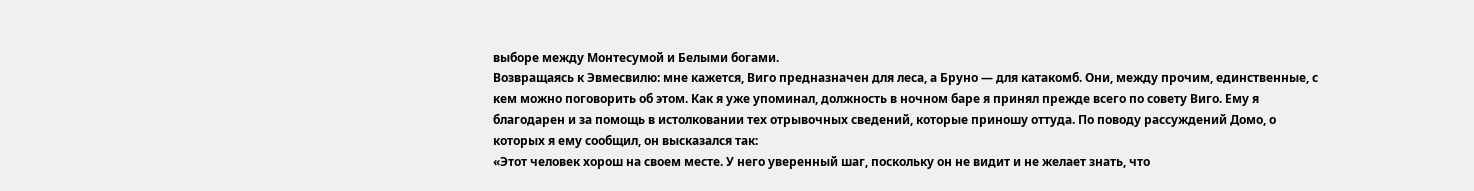выборе между Монтесумой и Белыми богами.
Возвращаясь к Эвмесвилю: мне кажется, Виго предназначен для леса, а Бруно — для катакомб. Они, между прочим, единственные, с кем можно поговорить об этом. Как я уже упоминал, должность в ночном баре я принял прежде всего по совету Виго. Ему я благодарен и за помощь в истолковании тех отрывочных сведений, которые приношу оттуда. По поводу рассуждений Домо, о которых я ему сообщил, он высказался так:
«Этот человек хорош на своем месте. У него уверенный шаг, поскольку он не видит и не желает знать, что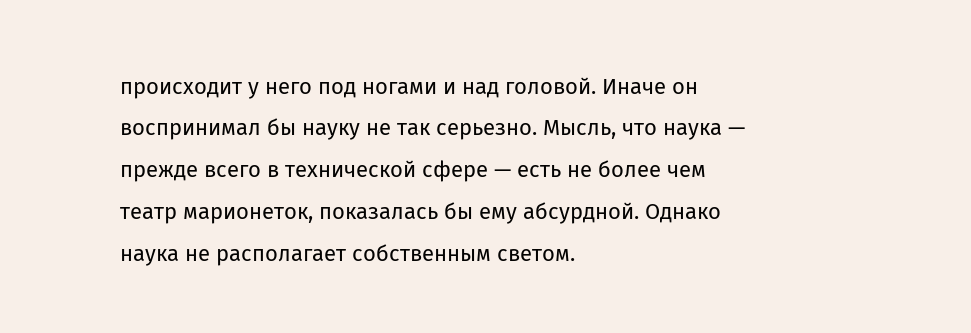происходит у него под ногами и над головой. Иначе он воспринимал бы науку не так серьезно. Мысль, что наука — прежде всего в технической сфере — есть не более чем театр марионеток, показалась бы ему абсурдной. Однако наука не располагает собственным светом.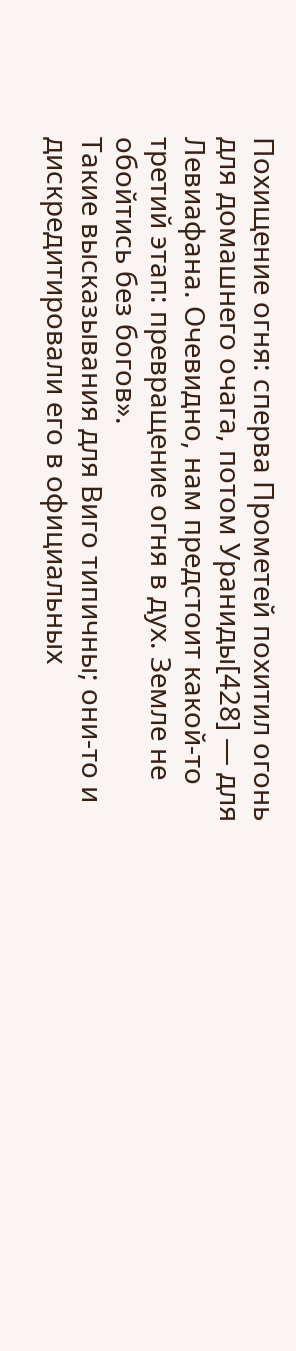Похищение огня: сперва Прометей похитил огонь для домашнего очага, потом Ураниды[428] — для Левиафана. Очевидно, нам предстоит какой-то третий этап: превращение огня в дух. Земле не обойтись без богов».
Такие высказывания для Виго типичны; они-то и дискредитировали его в официальных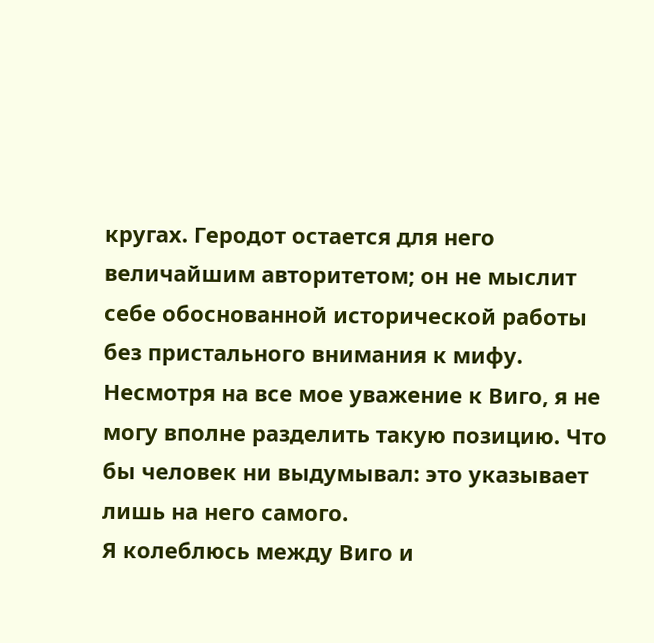кругах. Геродот остается для него величайшим авторитетом; он не мыслит себе обоснованной исторической работы без пристального внимания к мифу. Несмотря на все мое уважение к Виго, я не могу вполне разделить такую позицию. Что бы человек ни выдумывал: это указывает лишь на него самого.
Я колеблюсь между Виго и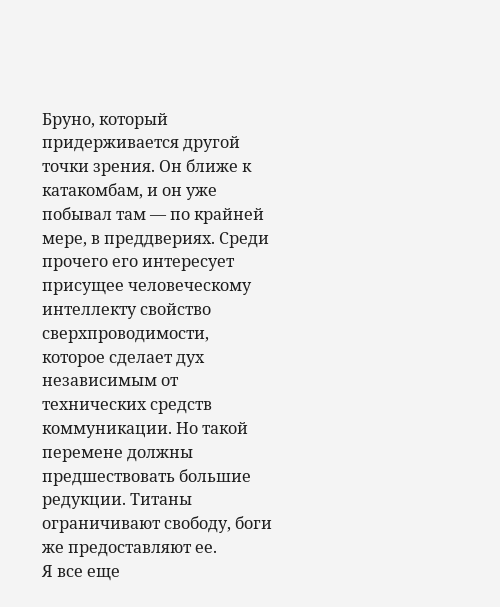Бруно, который придерживается другой точки зрения. Он ближе к катакомбам, и он уже побывал там — по крайней мере, в преддвериях. Среди прочего его интересует присущее человеческому интеллекту свойство сверхпроводимости, которое сделает дух независимым от технических средств коммуникации. Но такой перемене должны предшествовать большие редукции. Титаны ограничивают свободу, боги же предоставляют ее.
Я все еще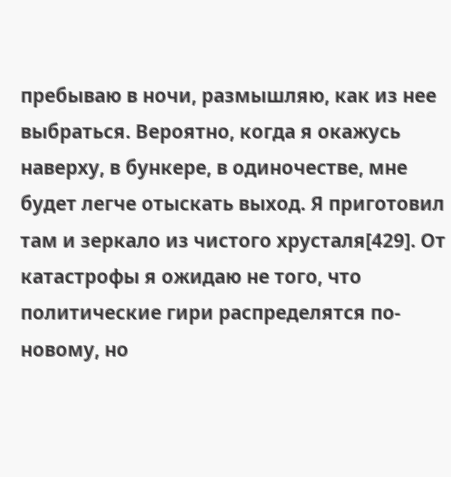пребываю в ночи, размышляю, как из нее выбраться. Вероятно, когда я окажусь наверху, в бункере, в одиночестве, мне будет легче отыскать выход. Я приготовил там и зеркало из чистого хрусталя[429]. От катастрофы я ожидаю не того, что политические гири распределятся по-новому, но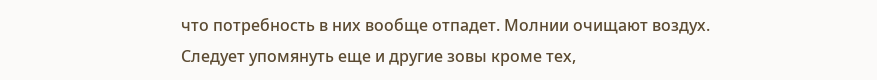что потребность в них вообще отпадет. Молнии очищают воздух.
Следует упомянуть еще и другие зовы кроме тех,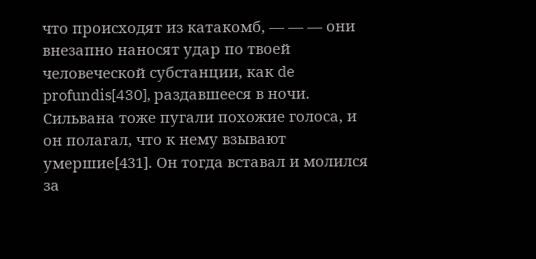что происходят из катакомб, — — — они внезапно наносят удар по твоей человеческой субстанции, как de profundis[430], раздавшееся в ночи.
Сильвана тоже пугали похожие голоса, и он полагал, что к нему взывают умершие[431]. Он тогда вставал и молился за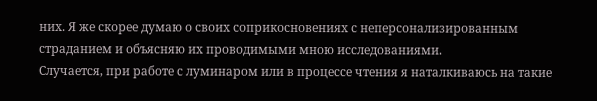них. Я же скорее думаю о своих соприкосновениях с неперсонализированным страданием и объясняю их проводимыми мною исследованиями.
Случается, при работе с луминаром или в процессе чтения я наталкиваюсь на такие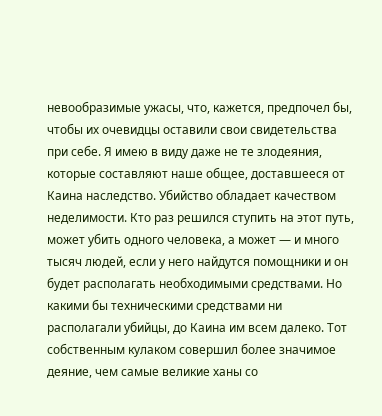невообразимые ужасы, что, кажется, предпочел бы, чтобы их очевидцы оставили свои свидетельства при себе. Я имею в виду даже не те злодеяния, которые составляют наше общее, доставшееся от Каина наследство. Убийство обладает качеством неделимости. Кто раз решился ступить на этот путь, может убить одного человека, а может — и много тысяч людей, если у него найдутся помощники и он будет располагать необходимыми средствами. Но какими бы техническими средствами ни располагали убийцы, до Каина им всем далеко. Тот собственным кулаком совершил более значимое деяние, чем самые великие ханы со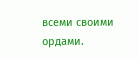всеми своими ордами.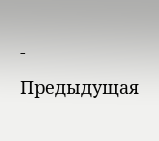- Предыдущая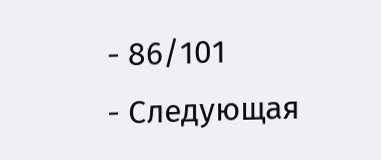- 86/101
- Следующая